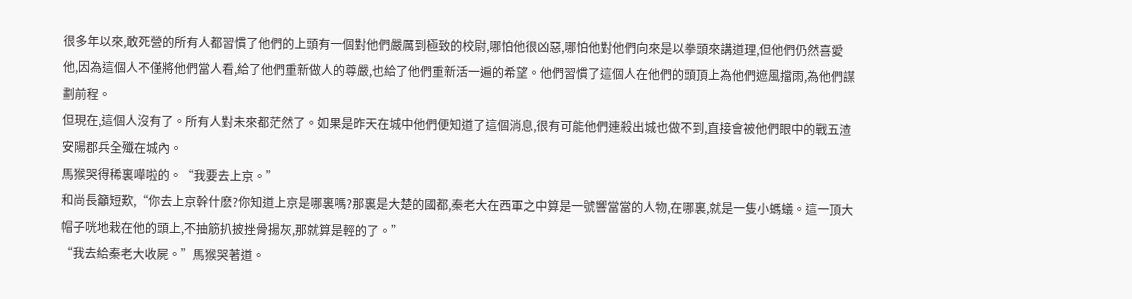很多年以來,敢死營的所有人都習慣了他們的上頭有一個對他們嚴厲到極致的校尉,哪怕他很凶惡,哪怕他對他們向來是以拳頭來講道理,但他們仍然喜愛他,因為這個人不僅將他們當人看,給了他們重新做人的尊嚴,也給了他們重新活一遍的希望。他們習慣了這個人在他們的頭頂上為他們遮風擋雨,為他們謀劃前程。
但現在,這個人沒有了。所有人對未來都茫然了。如果是昨天在城中他們便知道了這個消息,很有可能他們連殺出城也做不到,直接會被他們眼中的戰五渣安陽郡兵全殲在城內。
馬猴哭得稀裏嘩啦的。“我要去上京。”
和尚長籲短歎,“你去上京幹什麽?你知道上京是哪裏嗎?那裏是大楚的國都,秦老大在西軍之中算是一號響當當的人物,在哪裏,就是一隻小螞蟻。這一頂大帽子咣地栽在他的頭上,不抽筋扒披挫骨揚灰,那就算是輕的了。”
“我去給秦老大收屍。”馬猴哭著道。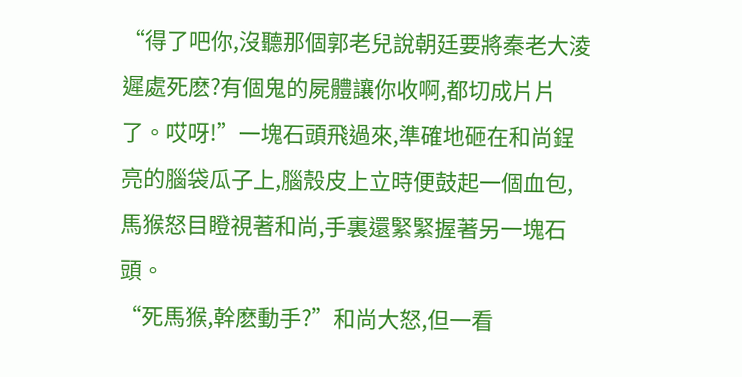“得了吧你,沒聽那個郭老兒說朝廷要將秦老大淩遲處死麽?有個鬼的屍體讓你收啊,都切成片片了。哎呀!”一塊石頭飛過來,準確地砸在和尚鋥亮的腦袋瓜子上,腦殼皮上立時便鼓起一個血包,馬猴怒目瞪視著和尚,手裏還緊緊握著另一塊石頭。
“死馬猴,幹麽動手?”和尚大怒,但一看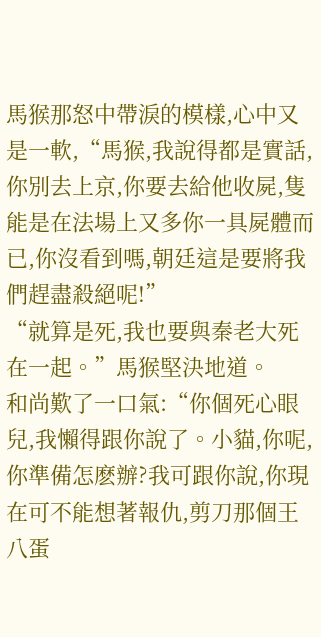馬猴那怒中帶淚的模樣,心中又是一軟,“馬猴,我說得都是實話,你別去上京,你要去給他收屍,隻能是在法場上又多你一具屍體而已,你沒看到嗎,朝廷這是要將我們趕盡殺絕呢!”
“就算是死,我也要與秦老大死在一起。”馬猴堅決地道。
和尚歎了一口氣:“你個死心眼兒,我懶得跟你說了。小貓,你呢,你準備怎麽辦?我可跟你說,你現在可不能想著報仇,剪刀那個王八蛋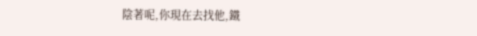陰著呢,你現在去找他,鐵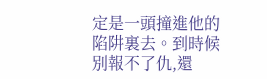定是一頭撞進他的陷阱裏去。到時候別報不了仇,還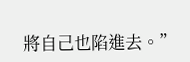將自己也陷進去。”